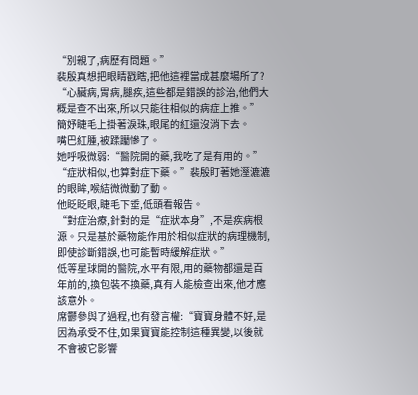“別親了,病歷有問題。”
裴殷真想把眼睛戳瞎,把他這裡當成甚麼場所了?
“心臟病,胃病,腿疾,這些都是錯誤的診治,他們大概是查不出來,所以只能往相似的病症上推。”
簡妤睫毛上掛著淚珠,眼尾的紅還沒消下去。
嘴巴紅腫,被蹂躪慘了。
她呼吸微弱:“醫院開的藥,我吃了是有用的。”
“症狀相似,也算對症下藥。”裴殷盯著她溼漉漉的眼眸,喉結微微動了動。
他眨眨眼,睫毛下垂,低頭看報告。
“對症治療,針對的是“症狀本身”,不是疾病根源。只是基於藥物能作用於相似症狀的病理機制,即使診斷錯誤,也可能暫時緩解症狀。”
低等星球開的醫院,水平有限,用的藥物都還是百年前的,換包裝不換藥,真有人能檢查出來,他才應該意外。
席鬱參與了過程,也有發言權:“寶寶身體不好,是因為承受不住,如果寶寶能控制這種異變,以後就不會被它影響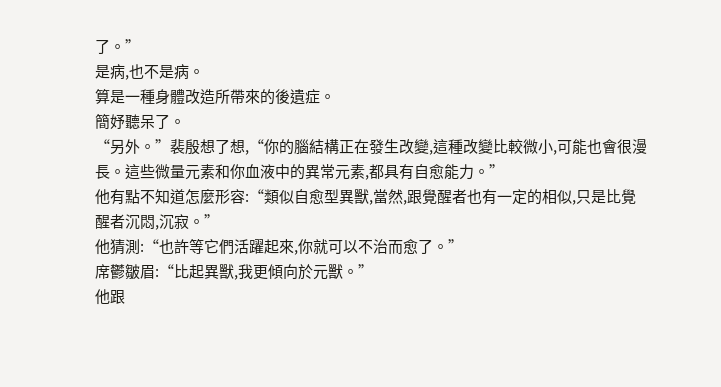了。”
是病,也不是病。
算是一種身體改造所帶來的後遺症。
簡妤聽呆了。
“另外。”裴殷想了想,“你的腦結構正在發生改變,這種改變比較微小,可能也會很漫長。這些微量元素和你血液中的異常元素,都具有自愈能力。”
他有點不知道怎麼形容:“類似自愈型異獸,當然,跟覺醒者也有一定的相似,只是比覺醒者沉悶,沉寂。”
他猜測:“也許等它們活躍起來,你就可以不治而愈了。”
席鬱皺眉:“比起異獸,我更傾向於元獸。”
他跟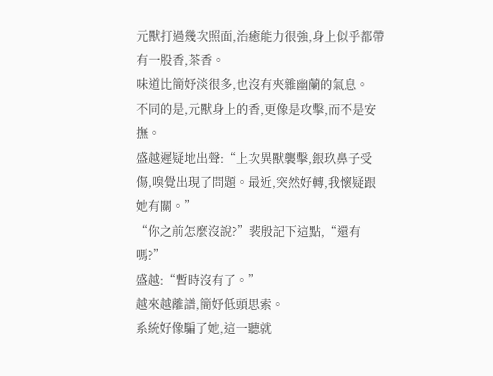元獸打過幾次照面,治癒能力很強,身上似乎都帶有一股香,茶香。
味道比簡妤淡很多,也沒有夾雜幽蘭的氣息。
不同的是,元獸身上的香,更像是攻擊,而不是安撫。
盛越遲疑地出聲:“上次異獸襲擊,銀玖鼻子受傷,嗅覺出現了問題。最近,突然好轉,我懷疑跟她有關。”
“你之前怎麼沒說?”裴殷記下這點,“還有嗎?”
盛越:“暫時沒有了。”
越來越離譜,簡妤低頭思索。
系統好像騙了她,這一聽就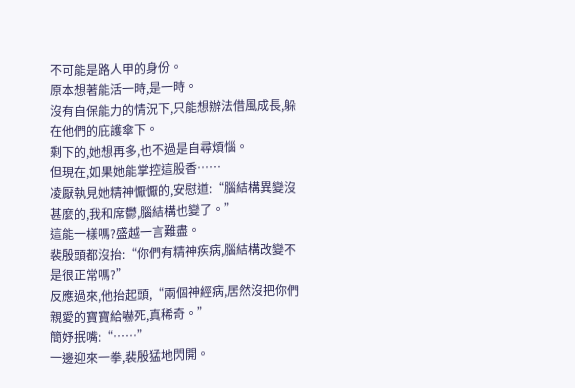不可能是路人甲的身份。
原本想著能活一時,是一時。
沒有自保能力的情況下,只能想辦法借風成長,躲在他們的庇護傘下。
剩下的,她想再多,也不過是自尋煩惱。
但現在,如果她能掌控這股香……
凌厭執見她精神懨懨的,安慰道:“腦結構異變沒甚麼的,我和席鬱,腦結構也變了。”
這能一樣嗎?盛越一言難盡。
裴殷頭都沒抬:“你們有精神疾病,腦結構改變不是很正常嗎?”
反應過來,他抬起頭,“兩個神經病,居然沒把你們親愛的寶寶給嚇死,真稀奇。”
簡妤抿嘴:“……”
一邊迎來一拳,裴殷猛地閃開。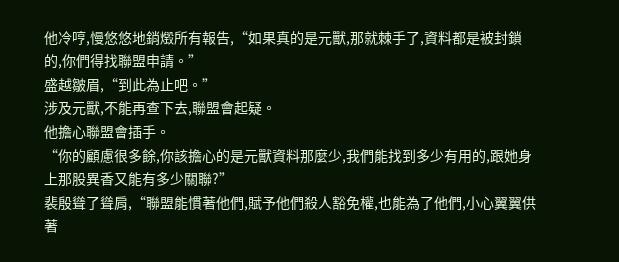他冷哼,慢悠悠地銷燬所有報告,“如果真的是元獸,那就棘手了,資料都是被封鎖的,你們得找聯盟申請。”
盛越皺眉,“到此為止吧。”
涉及元獸,不能再查下去,聯盟會起疑。
他擔心聯盟會插手。
“你的顧慮很多餘,你該擔心的是元獸資料那麼少,我們能找到多少有用的,跟她身上那股異香又能有多少關聯?”
裴殷聳了聳肩,“聯盟能慣著他們,賦予他們殺人豁免權,也能為了他們,小心翼翼供著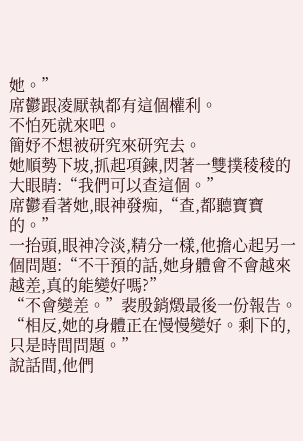她。”
席鬱跟凌厭執都有這個權利。
不怕死就來吧。
簡妤不想被研究來研究去。
她順勢下坡,抓起項鍊,閃著一雙撲稜稜的大眼睛:“我們可以查這個。”
席鬱看著她,眼神發痴,“查,都聽寶寶的。”
一抬頭,眼神冷淡,精分一樣,他擔心起另一個問題:“不干預的話,她身體會不會越來越差,真的能變好嗎?”
“不會變差。”裴殷銷燬最後一份報告。
“相反,她的身體正在慢慢變好。剩下的,只是時間問題。”
說話間,他們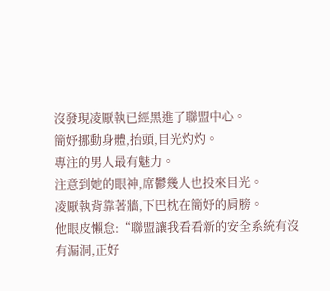沒發現凌厭執已經黑進了聯盟中心。
簡妤挪動身體,抬頭,目光灼灼。
專注的男人最有魅力。
注意到她的眼神,席鬱幾人也投來目光。
凌厭執背靠著牆,下巴枕在簡妤的肩膀。
他眼皮懶怠:“聯盟讓我看看新的安全系統有沒有漏洞,正好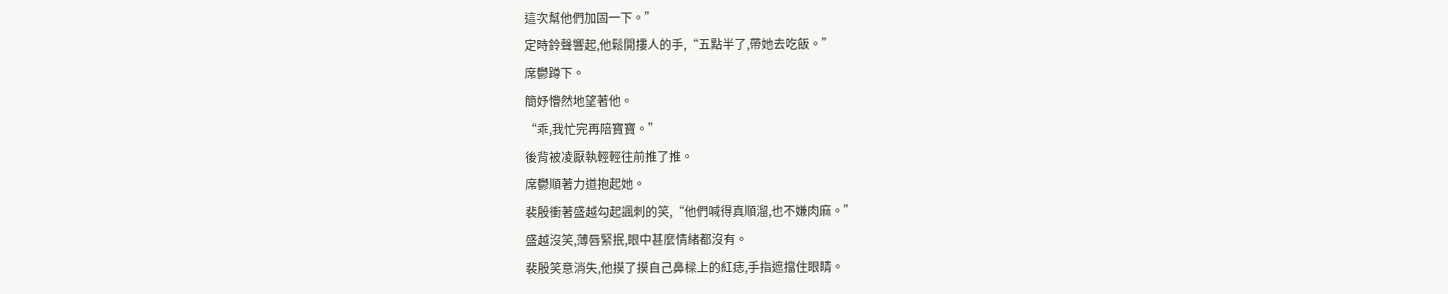這次幫他們加固一下。”
定時鈴聲響起,他鬆開摟人的手,“五點半了,帶她去吃飯。”
席鬱蹲下。
簡妤懵然地望著他。
“乖,我忙完再陪寶寶。”
後背被凌厭執輕輕往前推了推。
席鬱順著力道抱起她。
裴殷衝著盛越勾起諷刺的笑,“他們喊得真順溜,也不嫌肉麻。”
盛越沒笑,薄唇緊抿,眼中甚麼情緒都沒有。
裴殷笑意消失,他摸了摸自己鼻樑上的紅痣,手指遮擋住眼睛。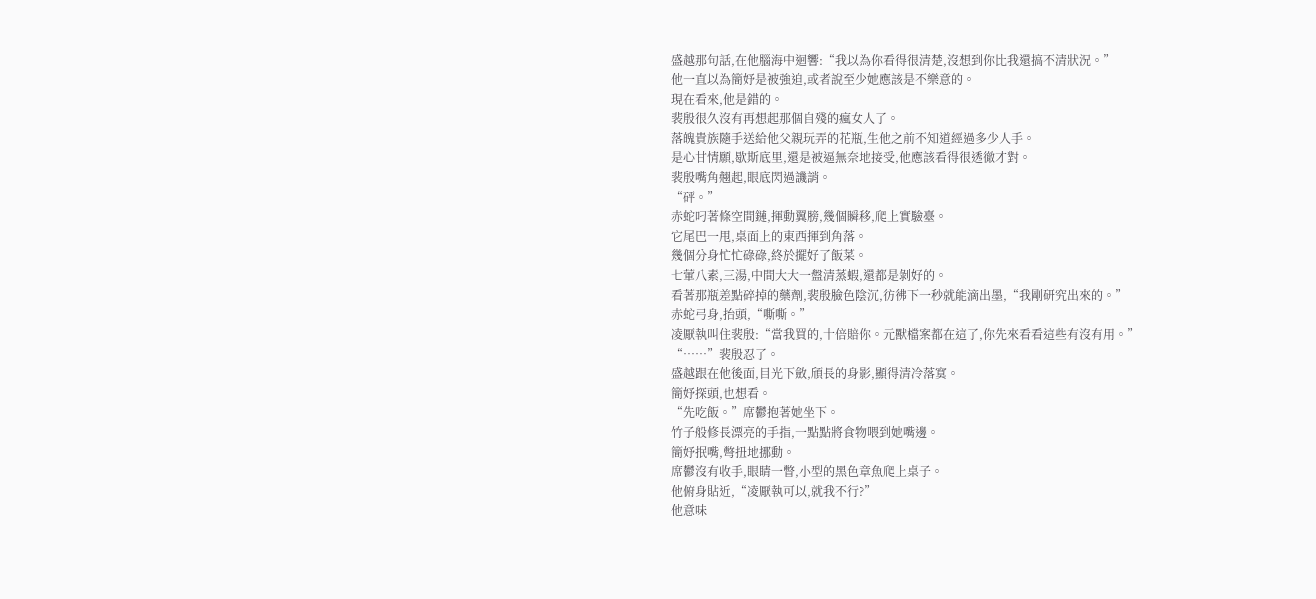盛越那句話,在他腦海中迴響:“我以為你看得很清楚,沒想到你比我還搞不清狀況。”
他一直以為簡妤是被強迫,或者說至少她應該是不樂意的。
現在看來,他是錯的。
裴殷很久沒有再想起那個自殘的瘋女人了。
落魄貴族隨手送給他父親玩弄的花瓶,生他之前不知道經過多少人手。
是心甘情願,歇斯底里,還是被逼無奈地接受,他應該看得很透徹才對。
裴殷嘴角翹起,眼底閃過譏誚。
“砰。”
赤蛇叼著條空間鏈,揮動翼膀,幾個瞬移,爬上實驗臺。
它尾巴一甩,桌面上的東西揮到角落。
幾個分身忙忙碌碌,終於擺好了飯菜。
七葷八素,三湯,中間大大一盤清蒸蝦,還都是剝好的。
看著那瓶差點碎掉的藥劑,裴殷臉色陰沉,彷彿下一秒就能滴出墨,“我剛研究出來的。”
赤蛇弓身,抬頭,“嘶嘶。”
凌厭執叫住裴殷:“當我買的,十倍賠你。元獸檔案都在這了,你先來看看這些有沒有用。”
“……”裴殷忍了。
盛越跟在他後面,目光下斂,頎長的身影,顯得清冷落寞。
簡妤探頭,也想看。
“先吃飯。”席鬱抱著她坐下。
竹子般修長漂亮的手指,一點點將食物喂到她嘴邊。
簡妤抿嘴,彆扭地挪動。
席鬱沒有收手,眼睛一瞥,小型的黑色章魚爬上桌子。
他俯身貼近,“凌厭執可以,就我不行?”
他意味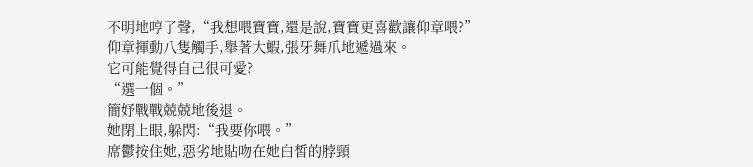不明地哼了聲,“我想喂寶寶,還是說,寶寶更喜歡讓仰章喂?”
仰章揮動八隻觸手,舉著大蝦,張牙舞爪地遞過來。
它可能覺得自己很可愛?
“選一個。”
簡妤戰戰兢兢地後退。
她閉上眼,躲閃:“我要你喂。”
席鬱按住她,惡劣地貼吻在她白皙的脖頸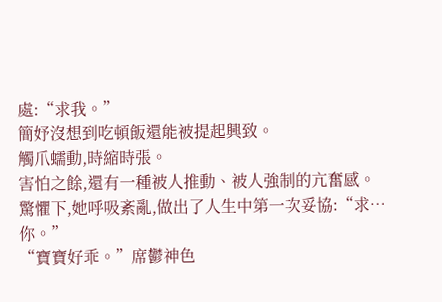處:“求我。”
簡妤沒想到吃頓飯還能被提起興致。
觸爪蠕動,時縮時張。
害怕之餘,還有一種被人推動、被人強制的亢奮感。
驚懼下,她呼吸紊亂,做出了人生中第一次妥協:“求…你。”
“寶寶好乖。”席鬱神色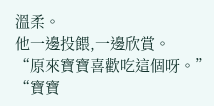溫柔。
他一邊投餵,一邊欣賞。
“原來寶寶喜歡吃這個呀。”
“寶寶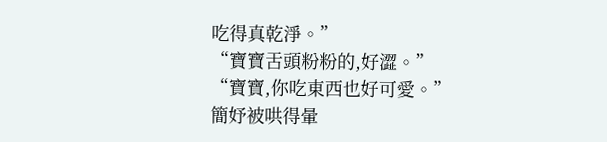吃得真乾淨。”
“寶寶舌頭粉粉的,好澀。”
“寶寶,你吃東西也好可愛。”
簡妤被哄得暈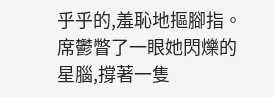乎乎的,羞恥地摳腳指。
席鬱瞥了一眼她閃爍的星腦,撐著一隻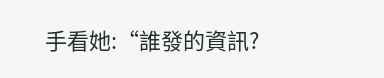手看她:“誰發的資訊?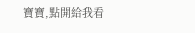寶寶,點開給我看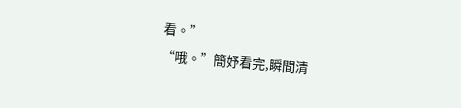看。”
“哦。”簡妤看完,瞬間清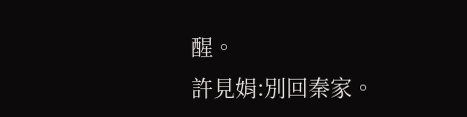醒。
許見娟:別回秦家。